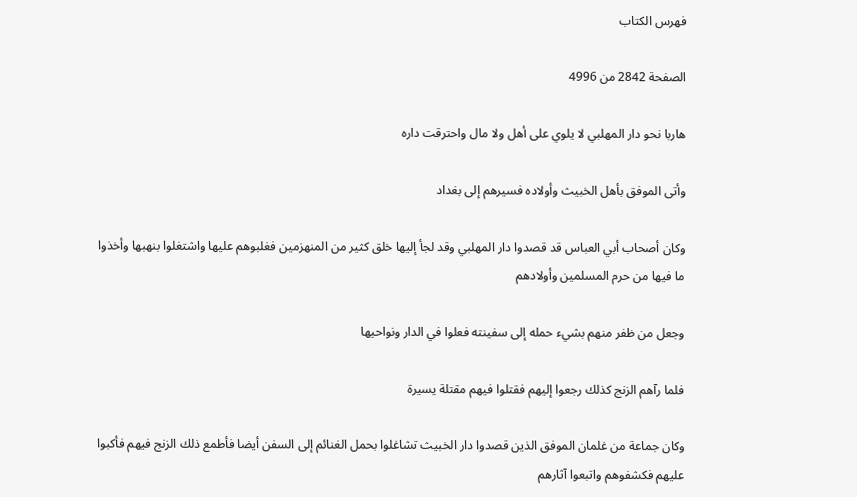فهرس الكتاب

الصفحة 2842 من 4996

هاربا نحو دار المهلبي لا يلوي على أهل ولا مال واحترقت داره

وأتى الموفق بأهل الخبيث وأولاده فسيرهم إلى بغداد

وكان أصحاب أبي العباس قد قصدوا دار المهلبي وقد لجأ إليها خلق كثير من المنهزمين فغلبوهم عليها واشتغلوا بنهبها وأخذوا ما فيها من حرم المسلمين وأولادهم

وجعل من ظفر منهم بشيء حمله إلى سفينته فعلوا في الدار ونواحيها

فلما رآهم الزنج كذلك رجعوا إليهم فقتلوا فيهم مقتلة يسيرة

وكان جماعة من غلمان الموفق الذين قصدوا دار الخبيث تشاغلوا بحمل الغنائم إلى السفن أيضا فأطمع ذلك الزنج فيهم فأكبوا عليهم فكشفوهم واتبعوا آثارهم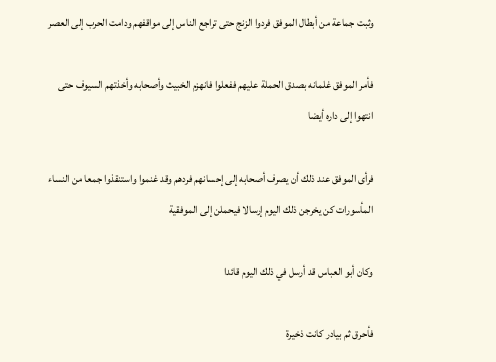وثبت جماعة من أبطال الموفق فردوا الزنج حتى تراجع الناس إلى مواقفهم ودامت الحرب إلى العصر

فأمر الموفق غلمانه بصدق الحملة عليهم ففعلوا فانهزم الخبيث وأصحابه وأخذتهم السيوف حتى انتهوا إلى داره أيضا

فرأى الموفق عند ذلك أن يصرف أصحابه إلى إحسانهم فردهم وقد غنموا واستنقذوا جمعا من النساء المأسورات كن يخرجن ذلك اليوم إرسالا فيحملن إلى الموفقية

وكان أبو العباس قد أرسل في ذلك اليوم قائدا

فأحرق ثم بيادر كانت ذخيرة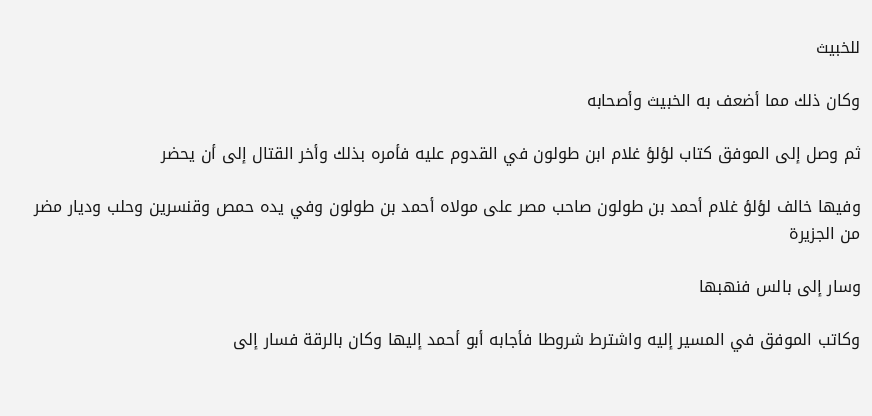للخبيث

وكان ذلك مما أضعف به الخبيث وأصحابه

ثم وصل إلى الموفق كتاب لؤلؤ غلام ابن طولون في القدوم عليه فأمره بذلك وأخر القتال إلى أن يحضر

وفيها خالف لؤلؤ غلام أحمد بن طولون صاحب مصر على مولاه أحمد بن طولون وفي يده حمص وقنسرين وحلب وديار مضر من الجزيرة

وسار إلى بالس فنهبها

وكاتب الموفق في المسير إليه واشترط شروطا فأجابه أبو أحمد إليها وكان بالرقة فسار إلى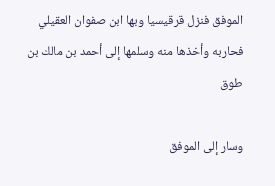الموفق فنزل قرقيسيا وبها ابن صفوان العقيلي فحاربه وأخذها منه وسلمها إلى أحمد بن مالك بن طوق

وسار إلى الموفق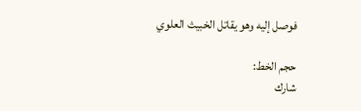فوصل إليه وهو يقاتل الخبيث العلوي

حجم الخط:
شارك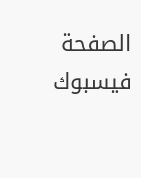الصفحة
فيسبوك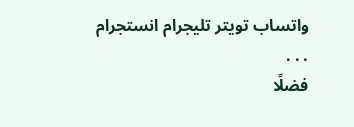واتساب تويتر تليجرام انستجرام
. . .
فضلًا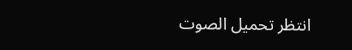انتظر تحميل الصوت